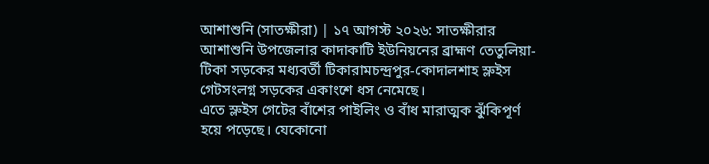আশাশুনি (সাতক্ষীরা) | ১৭ আগস্ট ২০২৬: সাতক্ষীরার আশাশুনি উপজেলার কাদাকাটি ইউনিয়নের ব্রাহ্মণ তেতুলিয়া-টিকা সড়কের মধ্যবর্তী টিকারামচন্দ্রপুর-কোদালশাহ স্লুইস গেটসংলগ্ন সড়কের একাংশে ধস নেমেছে।
এতে স্লুইস গেটের বাঁশের পাইলিং ও বাঁধ মারাত্মক ঝুঁকিপূর্ণ হয়ে পড়েছে। যেকোনো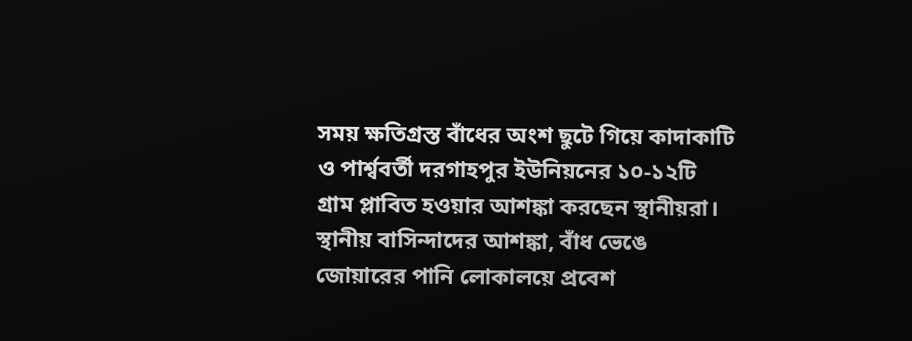সময় ক্ষতিগ্রস্ত বাঁধের অংশ ছুটে গিয়ে কাদাকাটি ও পার্শ্ববর্তী দরগাহপুর ইউনিয়নের ১০-১২টি গ্রাম প্লাবিত হওয়ার আশঙ্কা করছেন স্থানীয়রা।
স্থানীয় বাসিন্দাদের আশঙ্কা, বাঁধ ভেঙে জোয়ারের পানি লোকালয়ে প্রবেশ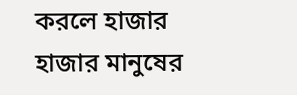করলে হাজার হাজার মানুষের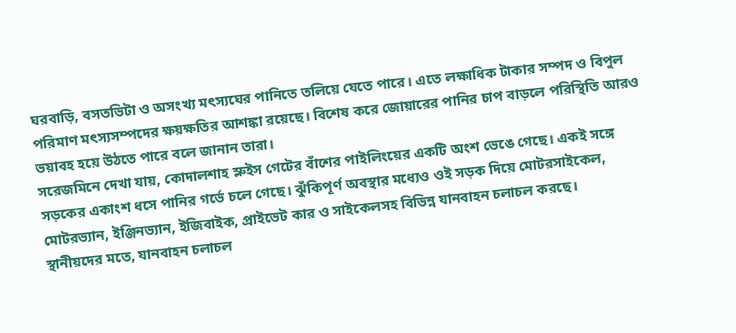ঘরবাড়ি, বসতভিটা ও অসংখ্য মৎস্যঘের পানিতে তলিয়ে যেতে পারে। এতে লক্ষাধিক টাকার সম্পদ ও বিপুল পরিমাণ মৎস্যসম্পদের ক্ষয়ক্ষতির আশঙ্কা রয়েছে। বিশেষ করে জোয়ারের পানির চাপ বাড়লে পরিস্থিতি আরও ভয়াবহ হয়ে উঠতে পারে বলে জানান তারা।
সরেজমিনে দেখা যায়, কোদালশাহ স্লুইস গেটের বাঁশের পাইলিংয়ের একটি অংশ ভেঙে গেছে। একই সঙ্গে সড়কের একাংশ ধসে পানির গর্ভে চলে গেছে। ঝুঁকিপূর্ণ অবস্থার মধ্যেও ওই সড়ক দিয়ে মোটরসাইকেল, মোটরভ্যান, ইঞ্জিনভ্যান, ইজিবাইক, প্রাইভেট কার ও সাইকেলসহ বিভিন্ন যানবাহন চলাচল করছে।
স্থানীয়দের মতে, যানবাহন চলাচল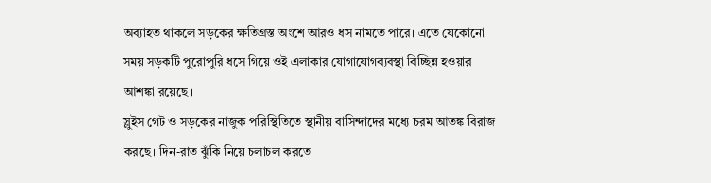অব্যাহত থাকলে সড়কের ক্ষতিগ্রস্ত অংশে আরও ধস নামতে পারে। এতে যেকোনো সময় সড়কটি পুরোপুরি ধসে গিয়ে ওই এলাকার যোগাযোগব্যবস্থা বিচ্ছিন্ন হওয়ার আশঙ্কা রয়েছে।
স্লুইস গেট ও সড়কের নাজুক পরিস্থিতিতে স্থানীয় বাসিন্দাদের মধ্যে চরম আতঙ্ক বিরাজ করছে। দিন-রাত ঝুঁকি নিয়ে চলাচল করতে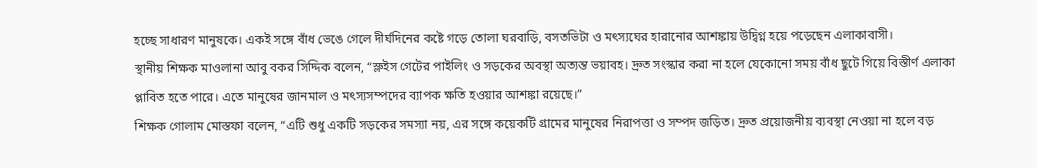হচ্ছে সাধারণ মানুষকে। একই সঙ্গে বাঁধ ভেঙে গেলে দীর্ঘদিনের কষ্টে গড়ে তোলা ঘরবাড়ি, বসতভিটা ও মৎস্যঘের হারানোর আশঙ্কায় উদ্বিগ্ন হয়ে পড়েছেন এলাকাবাসী।
স্থানীয় শিক্ষক মাওলানা আবু বকর সিদ্দিক বলেন, “স্লুইস গেটের পাইলিং ও সড়কের অবস্থা অত্যন্ত ভয়াবহ। দ্রুত সংস্কার করা না হলে যেকোনো সময় বাঁধ ছুটে গিয়ে বিস্তীর্ণ এলাকা প্লাবিত হতে পারে। এতে মানুষের জানমাল ও মৎস্যসম্পদের ব্যাপক ক্ষতি হওয়ার আশঙ্কা রয়েছে।”
শিক্ষক গোলাম মোস্তফা বলেন, “এটি শুধু একটি সড়কের সমস্যা নয়, এর সঙ্গে কয়েকটি গ্রামের মানুষের নিরাপত্তা ও সম্পদ জড়িত। দ্রুত প্রয়োজনীয় ব্যবস্থা নেওয়া না হলে বড়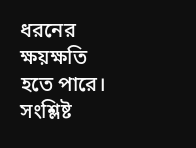ধরনের ক্ষয়ক্ষতি হতে পারে। সংশ্লিষ্ট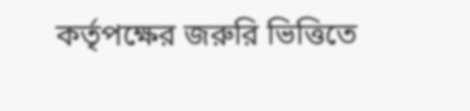কর্তৃপক্ষের জরুরি ভিত্তিতে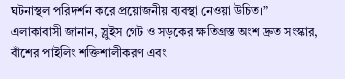ঘটনাস্থল পরিদর্শন করে প্রয়োজনীয় ব্যবস্থা নেওয়া উচিত।”
এলাকাবাসী জানান, স্লুইস গেট ও সড়কের ক্ষতিগ্রস্ত অংশ দ্রুত সংস্কার, বাঁশের পাইলিং শক্তিশালীকরণ এবং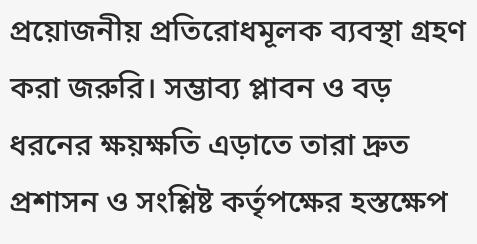প্রয়োজনীয় প্রতিরোধমূলক ব্যবস্থা গ্রহণ করা জরুরি। সম্ভাব্য প্লাবন ও বড় ধরনের ক্ষয়ক্ষতি এড়াতে তারা দ্রুত প্রশাসন ও সংশ্লিষ্ট কর্তৃপক্ষের হস্তক্ষেপ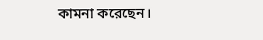কামনা করেছেন।